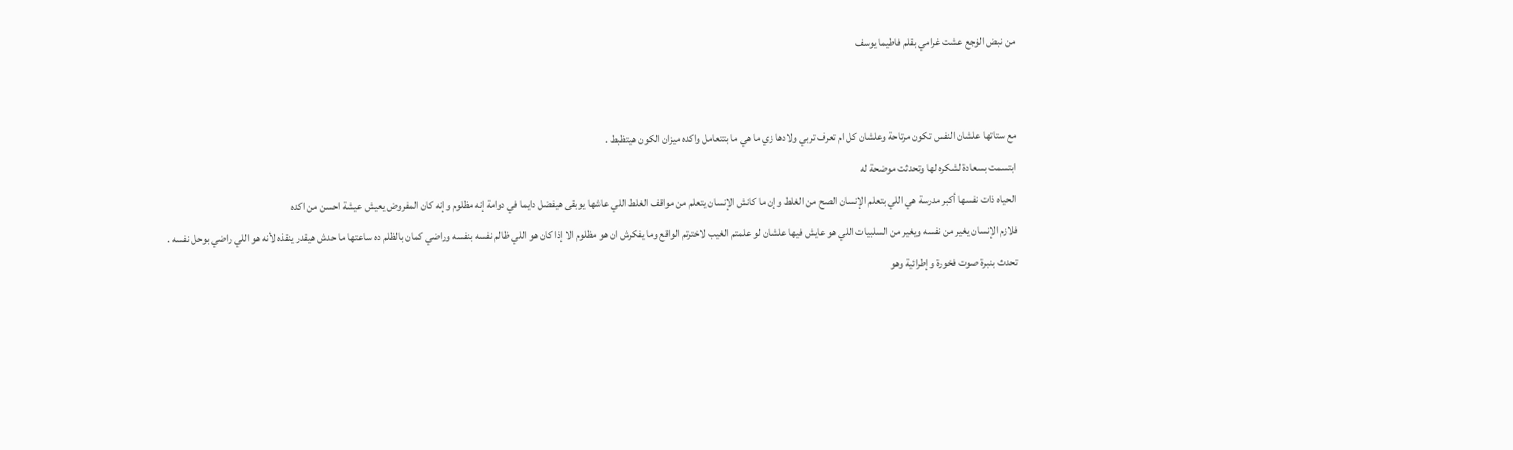من نبض الۏجع عشت غرامي بقلم فاطيما يوسف


مع ستاتها علشان النفس تكون مرتاحة وعلشان كل ام تعرف تربي ولادها زي ما هي ما بتتعامل واكده ميزان الكون هيتظبط .
ابتسمت بسعادة لشكره لها وتحدثت موضحة له
الحياه ذات نفسها أكبر مدرسة هي اللي بتعلم الإنسان الصح من الغلط وإن ما كانش الإنسان يتعلم من مواقف الغلط اللي عاشها يوبقى هيفضل دايما في دوامة إنه مظلوم وإنه كان المفروض يعيش عيشة احسن من اكده
فلازم الإنسان يغير من نفسه ويغير من السلبيات اللي هو عايش فيها علشان لو علمتم الغيب لاخترتم الواقع وما يفكرش ان هو مظلوم الا إذا كان هو اللي ظالم نفسه بنفسه وراضي كمان بالظلم ده ساعتها ما حدش هيقدر ينقذه لأنه هو اللي راضي بوحل نفسه .
تحدث بنبرة صوت فخورة وإطرائية وهو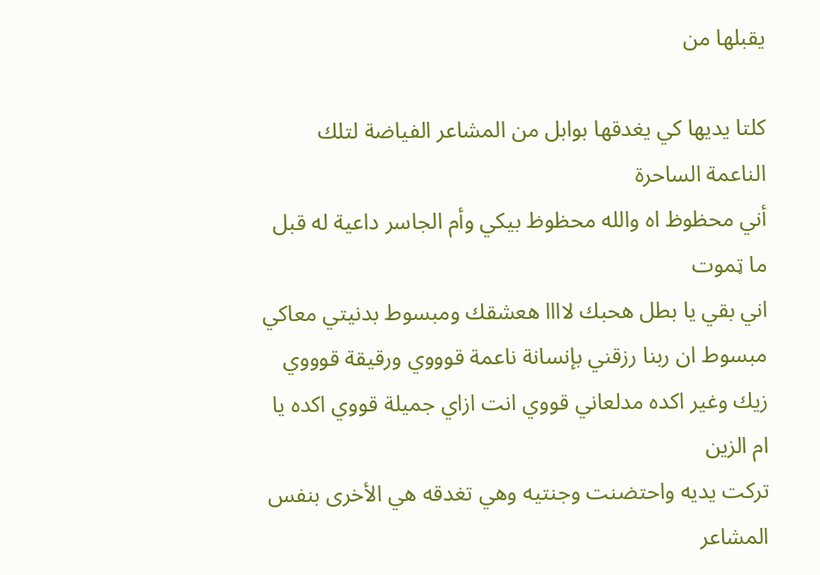يقبلها من

كلتا يديها كي يغدقها بوابل من المشاعر الفياضة لتلك الناعمة الساحرة
أني محظوظ اه والله محظوظ بيكي وأم الجاسر داعية له قبل ما ټموت
اني بقي يا بطل هحبك لاااا هعشقك ومبسوط بدنيتي معاكي مبسوط ان ربنا رزقني بإنسانة ناعمة قوووي ورقيقة قوووي زيك وغير اكده مدلعاني قووي انت ازاي جميلة قووي اكده يا ام الزين
تركت يديه واحتضنت وجنتيه وهي تغدقه هي الأخرى بنفس المشاعر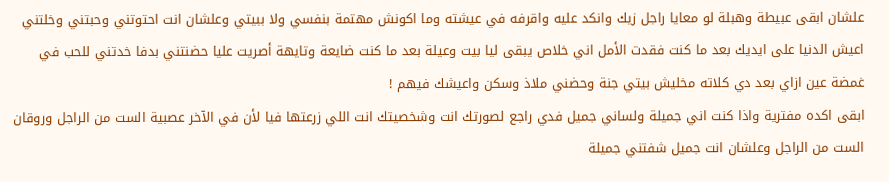علشان ابقى عبيطة وهبلة لو معايا راجل زيك وانكد عليه واقرفه في عيشته وما اكونش مهتمة بنفسي ولا ببيتي وعلشان انت احتوتني وحبتني وخلتني اعيش الدنيا على ايديك بعد ما كنت فقدت الأمل اني خلاص يبقى ليا بيت وعيلة بعد ما كنت ضايعة وتايهة أصريت عليا حضنتني بدفا خدتني للحب في غمضة عين ازاي بعد دي كلاته مخليش بيتي جنة وحضني ملاذ وسكن واعيشك فيهم !
ابقى اكده مفترية واذا كنت اني جميلة ولساني جميل فدي راجع لصورتك انت وشخصيتك انت اللي زرعتها فيا لأن في الآخر عصبية الست من الراجل وروقان الست من الراجل وعلشان انت جميل شفتني جميلة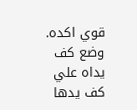قوي اكده.
وضع كف يداه علي كف يدها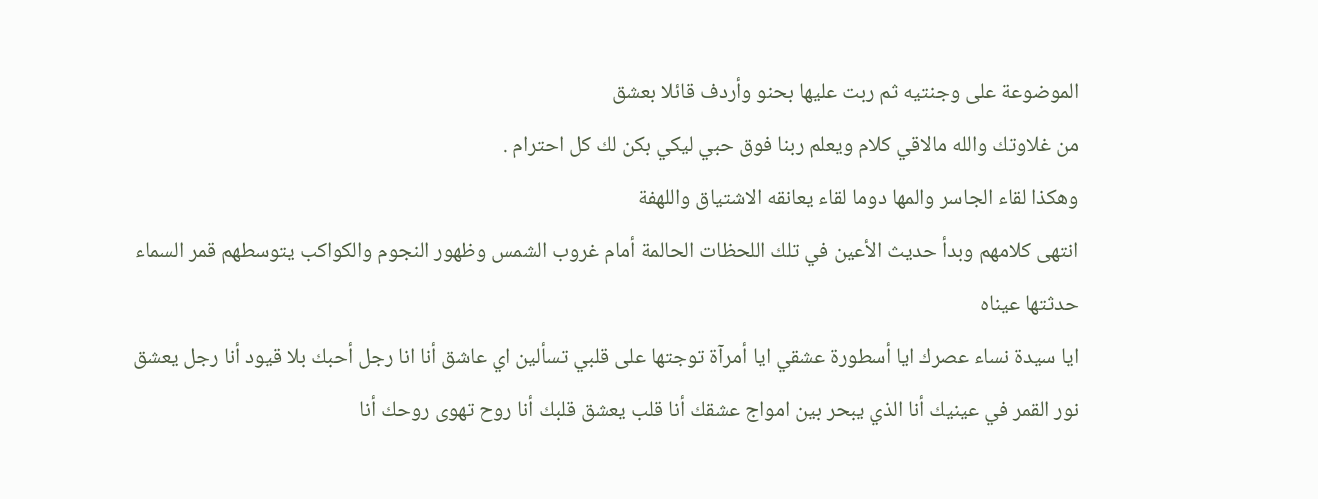الموضوعة على وجنتيه ثم ربت عليها بحنو وأردف قائلا بعشق
من غلاوتك والله مالاقي كلام ويعلم ربنا فوق حبي ليكي بكن لك كل احترام .
وهكذا لقاء الجاسر والمها دوما لقاء يعانقه الاشتياق واللهفة
انتهى كلامهم وبدأ حديث الأعين في تلك اللحظات الحالمة أمام غروب الشمس وظهور النجوم والكواكب يتوسطهم قمر السماء
حدثتها عيناه
ايا سيدة نساء عصرك ايا أسطورة عشقي ايا أمرآة توجتها على قلبي تسألين اي عاشق أنا انا رجل أحبك بلا قيود أنا رجل يعشق نور القمر في عينيك أنا الذي يبحر بين امواج عشقك أنا قلب يعشق قلبك أنا روح تهوى روحك أنا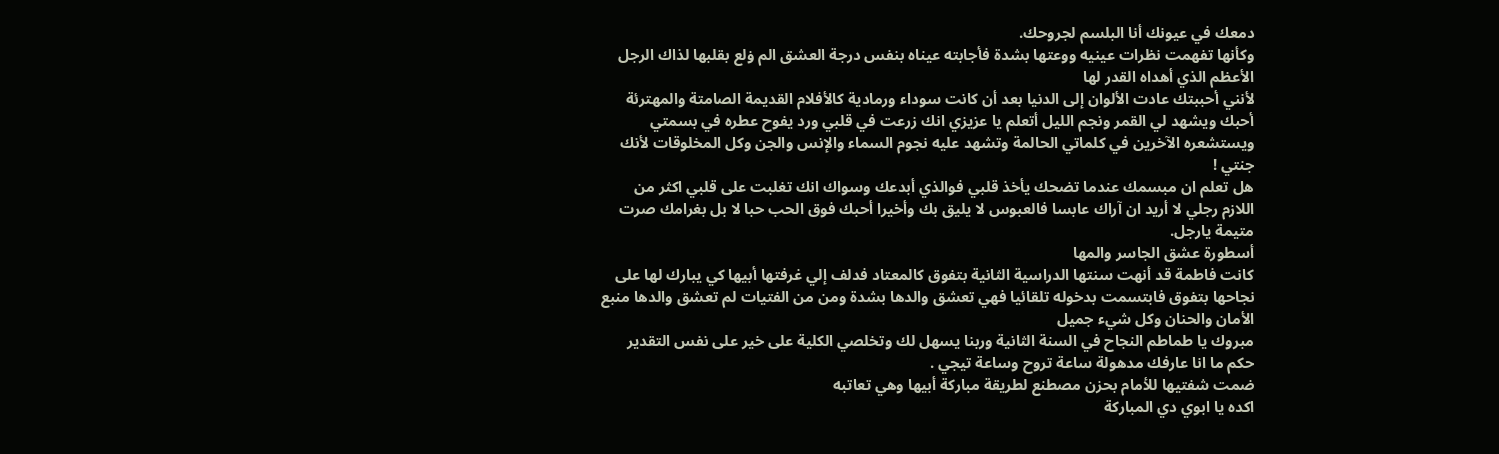دمعك في عيونك أنا البلسم لجروحك.
وكأنها تفهمت نظرات عينيه ووعتها بشدة فأجابته عيناه بنفس درجة العشق الم ۏلع بقلبها لذاك الرجل الأعظم الذي أهداه القدر لها
لأنني أحببتك عادت الألوان إلى الدنيا بعد أن كانت سوداء ورمادية كالأفلام القديمة الصامتة والمهترئة أحبك ويشهد لي القمر ونجم الليل أتعلم يا عزيزي انك زرعت في قلبي ورد يفوح عطره في بسمتي ويستشعره الآخرين في كلماتي الحالمة وتشهد عليه نجوم السماء والإنس والجن وكل المخلوقات لأنك جنتي !
هل تعلم ان مبسمك عندما تضحك يأخذ قلبي فوالذي أبدعك وسواك انك تغلبت على قلبي اكثر من اللازم رجلي لا أريد ان آراك عابسا فالعبوس لا يليق بك وأخيرا أحبك فوق الحب حبا لا بل بغرامك صرت متيمة يارجل.
أسطورة عشق الجاسر والمها
كانت فاطمة قد أنهت سنتها الدراسية الثانية بتفوق كالمعتاد فدلف إلي غرفتها أبيها كي يبارك لها على نجاحها بتفوق فابتسمت بدخوله تلقائيا فهي تعشق والدها بشدة ومن من الفتيات لم تعشق والدها منبع الأمان والحنان وكل شيء جميل
مبروك يا طماطم النجاح في السنة الثانية وربنا يسهل لك وتخلصي الكلية على خير على نفس التقدير حكم ما انا عارفك مدهولة ساعة تروح وساعة تيجي .
ضمت شفتيها للأمام بحزن مصطنع لطريقة مباركة أبيها وهي تعاتبه
اكده يا ابوي دي المباركة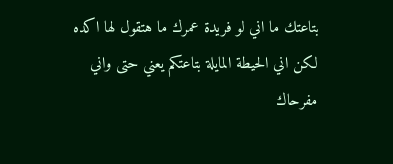بتاعتك ما اني لو فريدة عمرك ما هتقول لها اكده لكن اني الحيطة المايلة بتاعتكم يعني حتى واني مفرحاك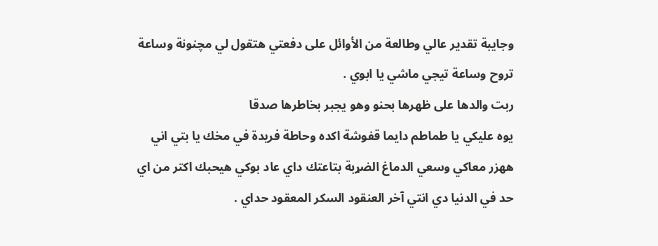وجايبة تقدير عالي وطالعة من الأوائل على دفعتي هتقول لي مچنونة وساعة تروح وساعة تيجي ماشي يا ابوي .
ربت والدها على ظهرها بحنو وهو يجبر بخاطرها صدقا
يوه عليكي يا طماطم دايما قفوشة اكده وحاطة فريدة في مخك يا بتي اني ههزر معاكي وسعي الدماغ الضړبة بتاعتك داي عاد بوكي هيحبك اكتر من اي حد في الدنيا دي انتي آخر العنقود السكر المعقود حداي .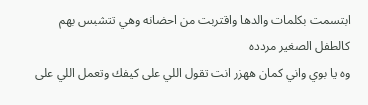ابتسمت بكلمات والدها واقتربت من احضانه وهي تتشبس بهم كالطفل الصغير مردده
وه يا بوي واني كمان ههزر انت تقول اللي على كيفك وتعمل اللي على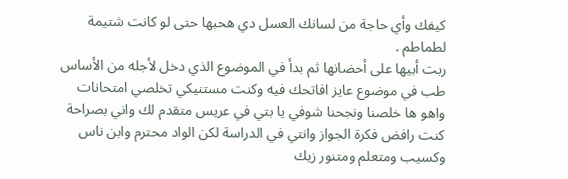كيفك وأي حاجة من لسانك العسل دي هحبها حتى لو كانت شتيمة لطماطم .
ربت أبيها على أحضانها ثم بدأ في الموضوع الذي دخل لأجله من الأساس
طب في موضوع عايز افاتحك فيه وكنت مستنيكي تخلصي امتحانات واهو ها خلصنا ونجحنا شوفي يا بتي في عريس متقدم لك واني بصراحة كنت رافض فكرة الجواز وانتي في الدراسة لكن الواد محترم وابن ناس وكسيب ومتعلم ومتنور زيك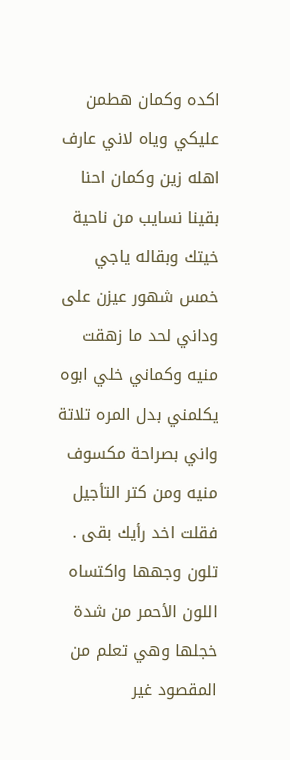اكده وكمان هطمن عليكي وياه لاني عارف اهله زين وكمان احنا بقينا نسايب من ناحية خيتك وبقاله ياجي خمس شهور عيزن على وداني لحد ما زهقت منيه وكماني خلي ابوه يكلمني بدل المره تلاتة واني بصراحة مكسوف منيه ومن كتر التأجيل فقلت اخد رأيك بقى .
تلون وجهها واكتساه اللون الأحمر من شدة خجلها وهي تعلم من المقصود غير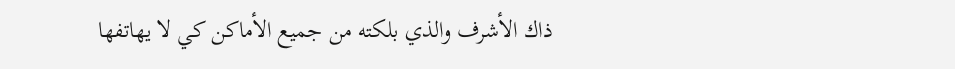ذاك الأشرف والذي بلكته من جميع الأماكن كي لا يهاتفها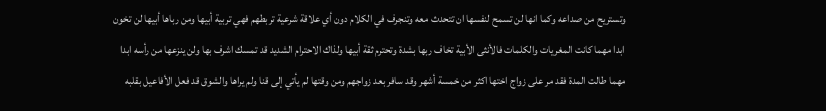وتستريح من صداعه وكما انها لن تسمح لنفسها ان تتحدث معه وتنجرف في الكلام دون أي علاقة شرعية تربطهم فهي تربية أبيها ومن رباها أبيها لن تخون ابدا مهما كانت المغريات والكلمات فالأنثى الأبية تخاف ربها بشدة وتحترم ثقة أبيها ولذاك الاحترام الشديد قد تمسك اشرف بها ولن ينزعها من رأسه ابدا مهما طالت المدة فقد مر على زواج اختها اكثر من خمسة أشهر وقد سافر بعد زواجهم ومن وقتها لم يأتي إلى قنا ولم يراها والشوق قد فعل الأفاعيل بقلبه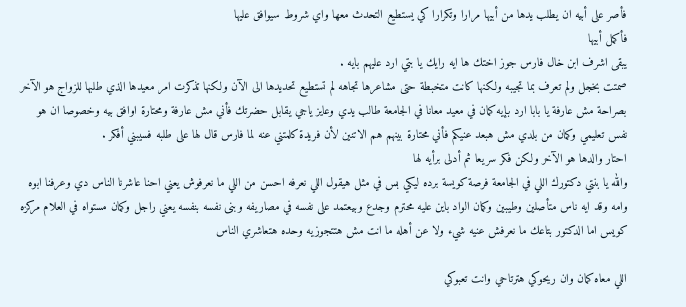فأصر على أبيه ان يطلب يدها من أبيها مرارا وتكرارا كي يستطيع التحدث معها واي شروط سيوافق عليها
فأكمل أبيها
يبقى اشرف ابن خال فارس جوز اختك ها ايه رايك يا بتي ارد عليهم بايه .
صمتت بخجل ولم تعرف بما تجيبه ولكنها كانت متخبطة حتى مشاعرها تجاهه لم تستطيع تحديدها الى الآن ولكنها تذكرت امر معيدها الذي طلبها للزواج هو الآخر
بصراحة مش عارفة يا بابا ارد بإيه كمان في معيد معانا في الجامعة طالب يدي وعايز ياجي يقابل حضرتك فأني مش عارفة ومحتارة اوافق بيه وخصوصا ان هو نفس تعليمي وكمان من بلدي مش هبعد عنيكم فأني محتارة بينهم هم الاتنين لأن فريدة كلمتني عنه لما فارس قال لها على طلبه فسيبني أفكر .
احتار والدها هو الآخر ولكن فكر سريعا ثم أدلى برأيه لها
والله يا بنتي دكتورك اللي في الجامعة فرصة كويسة برده ليكي بس في مثل هيقول اللي نعرفه احسن من اللي ما نعرفوش يعني احنا عاشرنا الناس دي وعرفنا ابوه وامه وقد ايه ناس متأصلين وطيبين وكمان الواد باين عليه محترم وجدع وبيعتمد على نفسه في مصاريفه وبنى نفسه بنفسه يعني راجل وكمان مستواه في العلام مركزه كويس اما الدكتور بتاعك ما نعرفش عنيه شيء ولا عن أهله ما انت مش هتتجوزيه وحده هتعاشري الناس

اللي معاه كمان وان ريحوكي هترتاحي وانت تعبوكي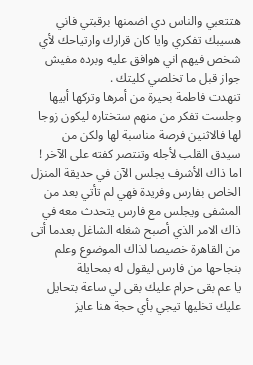هتتعبي والناس دي اضمنها برقبتي فاني هسيبك تفكري وايا كان قرارك وارتياحك لأي شخص فيهم اني هوافق عليه وبرده مفيش جواز قبل ما تخلصي كليتك .
تنهدت فاطمة بحيرة من أمرها وتركها أبيها وجلست تفكر من منهم ستختاره ليكون زوجا لها فالاثنين فرصة مناسبة لها ولكن من سيدق القلب لأجله وتنتصر كفته على الآخر !
اما ذاك الأشرف يجلس الآن في حديقة المنزل الخاص بفارس وفريدة فهي لم تأتي بعد من المشفى ويجلس مع فارس يتحدث معه في ذاك الامر الذي أصبح شغله الشاغل بعدما أتى من القاهرة خصيصا لذاك الموضوع وعلم بنجاحها من فارس ليقول له بمحايلة
يا عم بقى حرام عليك بقى لي ساعة بتحايل عليك تخليها تيجي بأي حجة هنا عايز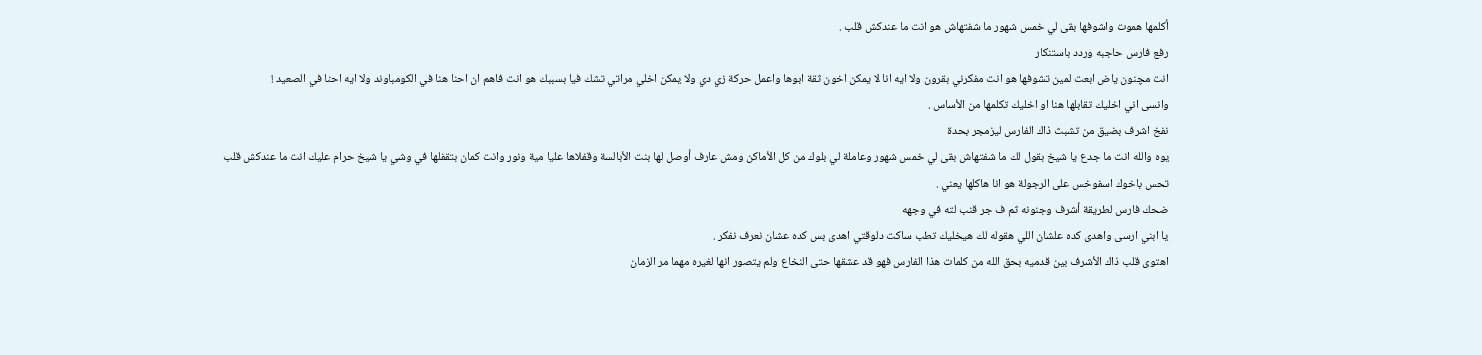أكلمها ھموت واشوفها بقى لي خمس شهور ما شفتهاش هو انت ما عندكش قلب .
رفع فارس حاجبه وردد باستنكار
انت مچنون ياض ابعت لمين تشوفها هو انت مفكرني بقرون ولا ايه انا لا يمكن اخون ثقة ابوها واعمل حركة زي دي ولا يمكن اخلي مراتي تشك فيا بسببك هو انت فاهم ان احنا هنا في الكومباوند ولا ايه احنا في الصعيد !
وانسى اني اخليك تقابلها هنا او اخليك تكلمها من الأساس .
نفخ اشرف بضيق من تشبث ذاك الفارس ليزمجر بحدة
يوه والله انت ما جدع يا شيخ بقول لك ما شفتهاش بقى لي خمس شهور وعاملة لي بلوك من كل الأماكن ومش عارف أوصل لها بنت الأبالسة وقفلاها عليا مية ونور وانت كمان بتقفلها في وشي يا شيخ حرام عليك انت ما عندكش قلب تحس باخوك اسفوخس على الرجولة هو انا هاكلها يعني .
ضحك فارس لطريقة أشرف وجنونه ثم ف جر قنب لته في وجهه
يا ابني ارسى واهدى كده علشان اللي هقوله لك هيخليك تطب ساكت دلوقتي اهدى بس كده عشان نعرف نفكر .
اهتوى قلب ذاك الأشرف بين قدميه بحق الله من كلمات هذا الفارس فهو قد عشقها حتى النخاع ولم يتصور انها لغيره مهما مر الزمان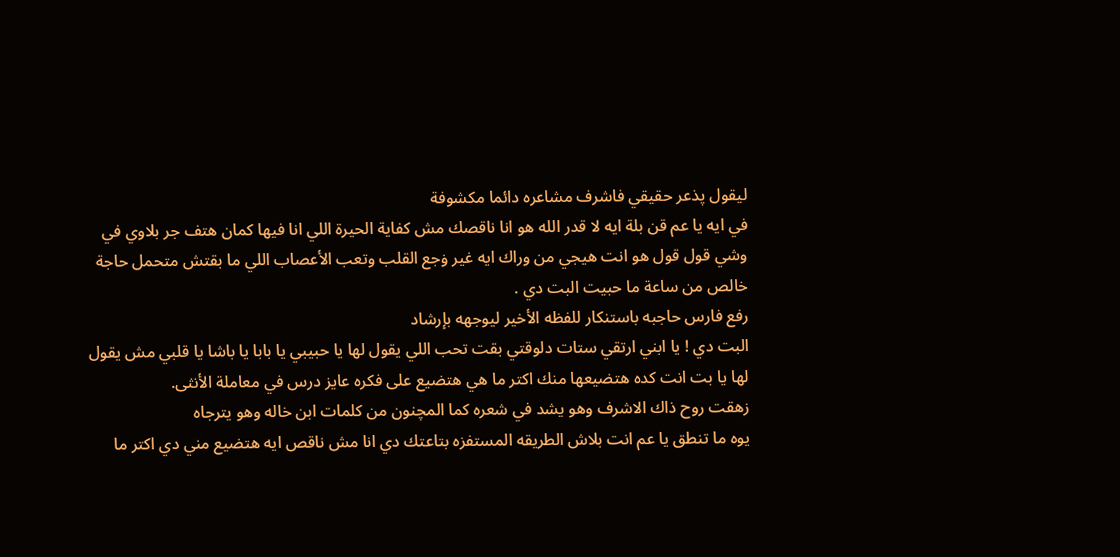ليقول پذعر حقيقي فاشرف مشاعره دائما مكشوفة
في ايه يا عم قن بلة ايه لا قدر الله هو انا ناقصك مش كفاية الحيرة اللي انا فيها كمان هتف جر بلاوي في وشي قول قول هو انت هيجي من وراك ايه غير ۏجع القلب وتعب الأعصاب اللي ما بقتش متحمل حاجة خالص من ساعة ما حبيت البت دي .
رفع فارس حاجبه باستنكار للفظه الأخير ليوجهه بإرشاد
البت دي ! يا ابني ارتقي ستات دلوقتي بقت تحب اللي يقول لها يا حبيبي يا بابا يا باشا يا قلبي مش يقول لها يا بت انت كده هتضيعها منك اكتر ما هي هتضيع على فكره عايز درس في معاملة الأنثى.
زهقت روح ذاك الاشرف وهو يشد في شعره كما المچنون من كلمات ابن خاله وهو يترجاه
يوه ما تنطق يا عم انت بلاش الطريقه المستفزه بتاعتك دي انا مش ناقص ايه هتضيع مني دي اكتر ما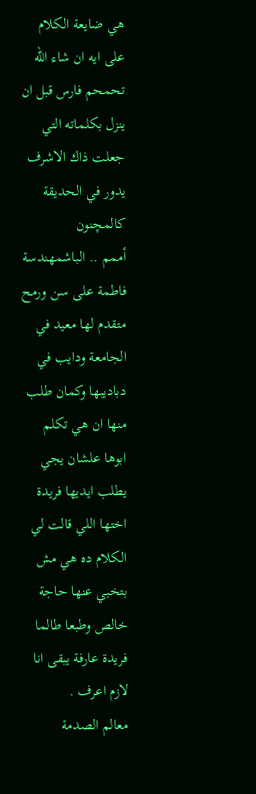هي ضايعة الكلام على ايه ان شاء الله
تحمحم فارس قبل ان ينزل بكلماته التي جعلت ذاك الاشرف يدور في الحديقة كالمچنون
أممم .. الباشمهندسة فاطمة على سن ورمح متقدم لها معيد في الجامعة ودايب في دباديبها وكمان طلب منها ان هي تكلم ابوها علشان يجي يطلب ايديها فريدة اختها اللي قالت لي الكلام ده هي مش بتخبي عنها حاجة خالص وطبعا طالما فريدة عارفة يبقى انا لازم اعرف .
معالم الصدمة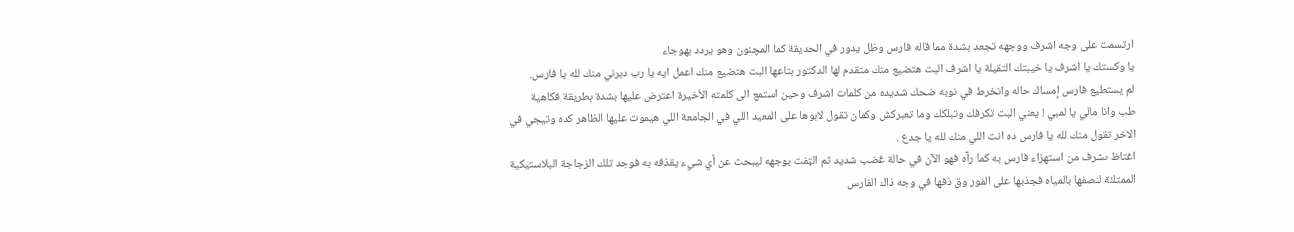ارتسمت على وجه اشرف ووجهه تجعد بشدة مما قاله فارس وظل يدور في الحديقة كما المچنون وهو يردد بهوجاء
يا وكستك يا اشرف يا خيبتك التقيلة يا اشرف البت هتضيع منك متقدم لها الدكتور بتاعها البت هتضيع منك اعمل ايه يا رب دبرني منك لله يا فارس.
لم يستطيع فارس إمساك حاله وانخرط في نوبه ضحك شديده من كلمات اشرف وحين استمع الى كلمته الأخيرة اعترض عليها بشدة بطريقة فكاهية
طب وانا مالي يا لمبي ! يعني البت تكرفك وتبلكك وما تعبركش وكمان تقول لابوها على المعيد اللي في الجامعة اللي ھيموت عليها الظاهر كده وتيجي في الاخر تقول منك لله يا فارس ده انت اللي منك لله يا جدع .
اغتاظ ىشرف من استهزاء فارس به كما رآه فهو الآن في حالة ڠضب شديد ثم الټفت بوجهه ليبحث عن أي شيء يقذفه به فوجد تلك الزجاجة البلاستيكية الممتلئة لنصفها بالمياه فجذبها على الفور وق ذفها في وجه ذاك الفارس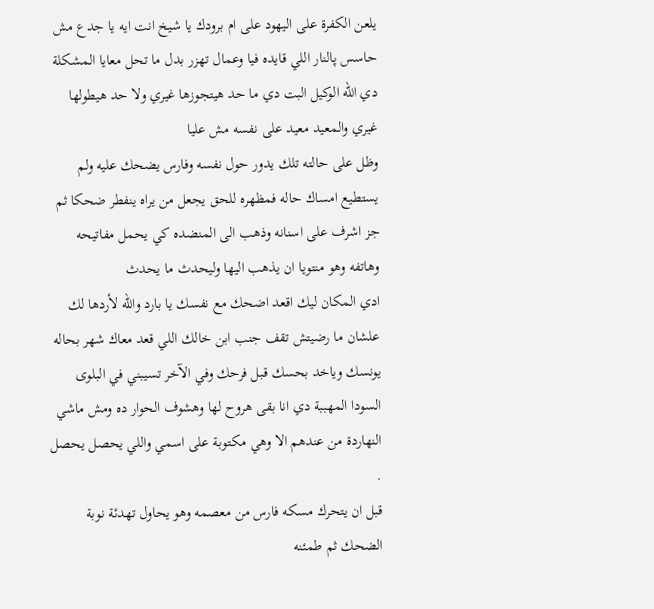يلعن الكفرة على اليهود على ام برودك يا شيخ انت ايه يا جدع مش حاسس پالنار اللي قايده فيا وعمال تهزر بدل ما تحل معايا المشكلة دي الله الوكيل البت دي ما حد هيتجوزها غيري ولا حد هيطولها غيري والمعيد معيد على نفسه مش عليا
وظل على حالته تلك يدور حول نفسه وفارس يضحك عليه ولم يستطيع امساك حاله فمظهره للحق يجعل من يراه ينفطر ضحكا ثم جز اشرف على اسنانه وذهب الى المنضده كي يحمل مفاتيحه وهاتفه وهو منتويا ان يذهب اليها وليحدث ما يحدث
ادي المكان ليك اقعد اضحك مع نفسك يا بارد والله لأردها لك علشان ما رضيتش تقف جنب ابن خالك اللي قعد معاك شهر بحاله يونسك وياخد بحسك قبل فرحك وفي الآخر تسيبني في البلوى السودا المهببة دي انا بقى هروح لها وهشوف الحوار ده ومش ماشي النهاردة من عندهم الا وهي مكتوبة على اسمي واللي يحصل يحصل .
قبل ان يتحرك مسكه فارس من معصمه وهو يحاول تهدئة نوبة الضحك ثم طمئنه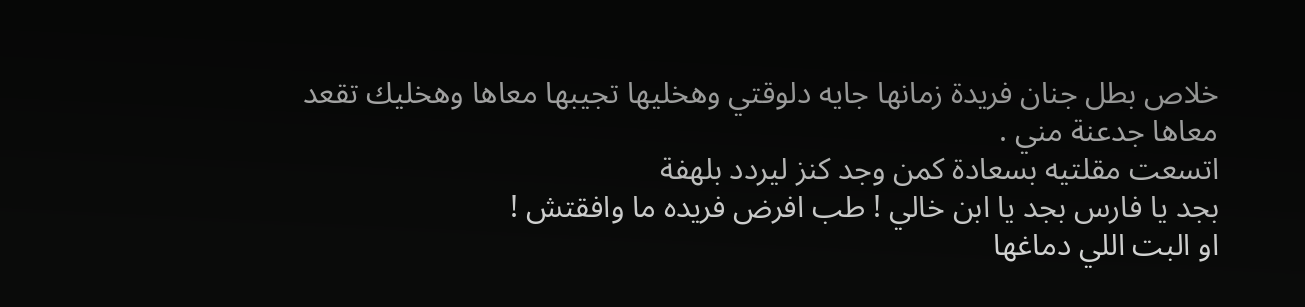خلاص بطل جنان فريدة زمانها جايه دلوقتي وهخليها تجيبها معاها وهخليك تقعد معاها جدعنة مني .
اتسعت مقلتيه بسعادة كمن وجد كنز ليردد بلهفة
بجد يا فارس بجد يا ابن خالي ! طب افرض فريده ما وافقتش !
او البت اللي دماغها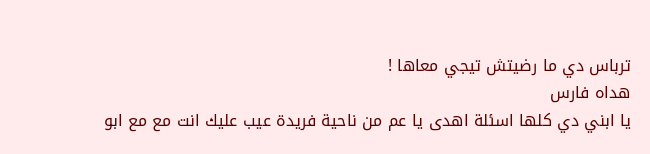ترباس دي ما رضيتش تيجي معاها !
هداه فارس
يا ابني دي كلها اسئلة اهدى يا عم من ناحية فريدة عيب عليك انت مع مع ابو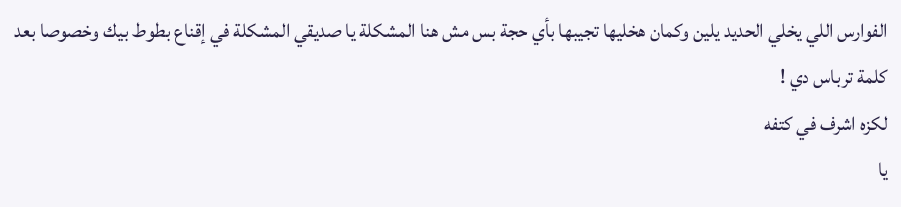الفوارس اللي يخلي الحديد يلين وكمان هخليها تجيبها بأي حجة بس مش هنا المشكلة يا صديقي المشكلة في إقناع بطوط بيك وخصوصا بعد كلمة ترباس دي !
لكزه اشرف في كتفه
يا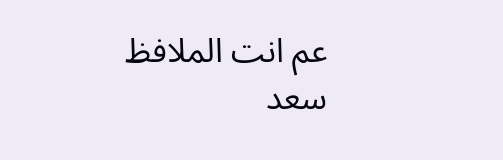عم انت الملافظ سعد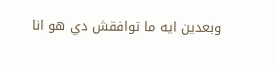وبعدين ايه ما توافقش دي هو انا